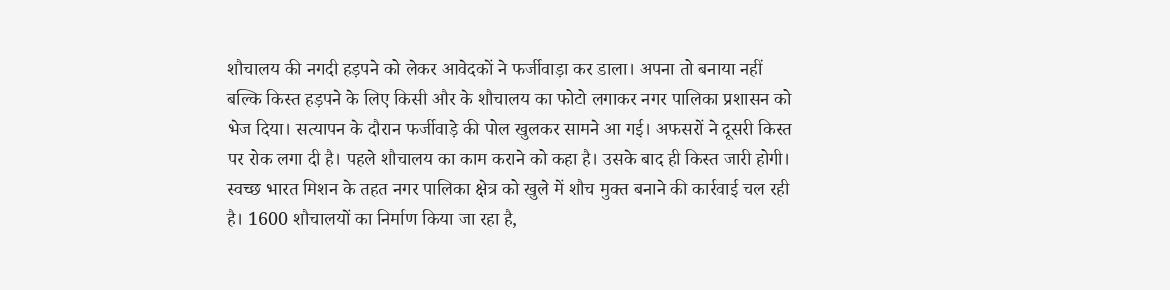शौचालय की नगदी हड़पने को लेकर आवेदकों ने फर्जीवाड़ा कर डाला। अपना तो बनाया नहीं बल्कि किस्त हड़पने के लिए किसी और के शौचालय का फोटो लगाकर नगर पालिका प्रशासन को भेज दिया। सत्यापन के दौरान फर्जीवाड़े की पोल खुलकर सामने आ गई। अफसरों ने दूसरी किस्त पर रोक लगा दी है। पहले शौचालय का काम कराने को कहा है। उसके बाद ही किस्त जारी होगी।
स्वच्छ भारत मिशन के तहत नगर पालिका क्षेत्र को खुले में शौच मुक्त बनाने की कार्रवाई चल रही है। 1600 शौचालयों का निर्माण किया जा रहा है,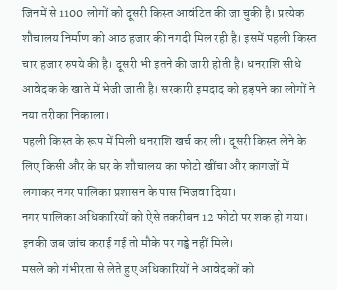जिनमें से 1100 लोगों को दूसरी किस्त आवंटित की जा चुकी है। प्रत्येक शौचालय निर्माण को आठ हजार की नगदी मिल रही है। इसमें पहली किस्त चार हजार रुपये की है। दूसरी भी इतने की जारी होती है। धनराशि सीधे आवेदक के खाते में भेजी जाती है। सरकारी इमदाद को हड़पने का लोगों ने नया तरीका निकाला।
पहली किस्त के रूप में मिली धनराशि खर्च कर ली। दूसरी किस्त लेने के लिए किसी और के घर के शौचालय का फोटो खींचा और कागजों में लगाकर नगर पालिका प्रशासन के पास भिजवा दिया।
नगर पालिका अधिकारियों को ऐसे तकरीबन 12 फोटो पर शक हो गया। इनकी जब जांच कराई गई तो मौके पर गड्ढे नहीं मिले।
मसले को गंभीरता से लेते हुए अधिकारियों ने आवेदकों को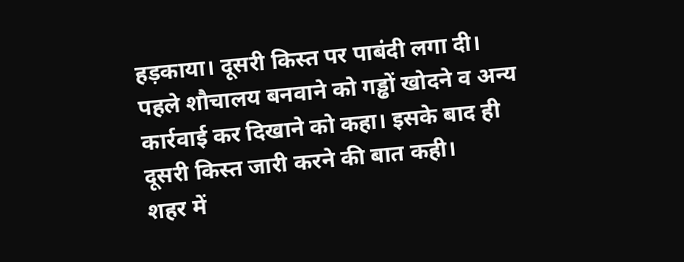हड़काया। दूसरी किस्त पर पाबंदी लगा दी। पहले शौचालय बनवाने को गड्ढों खोदने व अन्य कार्रवाई कर दिखाने को कहा। इसके बाद ही दूसरी किस्त जारी करने की बात कही।
शहर में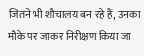जितने भी शौचालय बन रहे हैं, उनका मौके पर जाकर निरीक्षण किया जा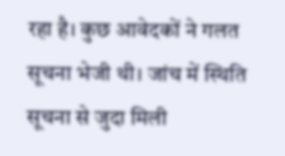रहा है। कुछ आवेदकों ने गलत सूचना भेजी थी। जांच में स्थिति सूचना से जुदा मिली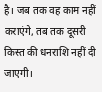है। जब तक वह काम नहीं कराएंगे, तब तक दूसरी किस्त की धनराशि नहीं दी जाएगी।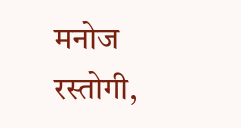मनोज रस्तोगी,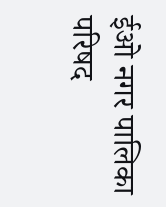ईओ नगर पालिका परिषद